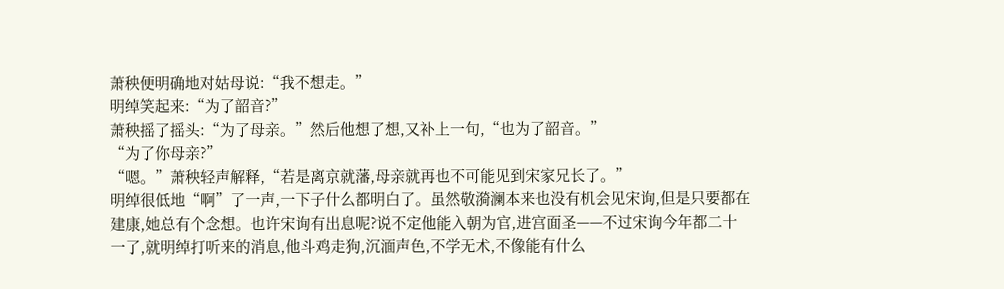萧秧便明确地对姑母说:“我不想走。”
明绰笑起来:“为了韶音?”
萧秧摇了摇头:“为了母亲。”然后他想了想,又补上一句,“也为了韶音。”
“为了你母亲?”
“嗯。”萧秧轻声解释,“若是离京就藩,母亲就再也不可能见到宋家兄长了。”
明绰很低地“啊”了一声,一下子什么都明白了。虽然敬漪澜本来也没有机会见宋询,但是只要都在建康,她总有个念想。也许宋询有出息呢?说不定他能入朝为官,进宫面圣——不过宋询今年都二十一了,就明绰打听来的消息,他斗鸡走狗,沉湎声色,不学无术,不像能有什么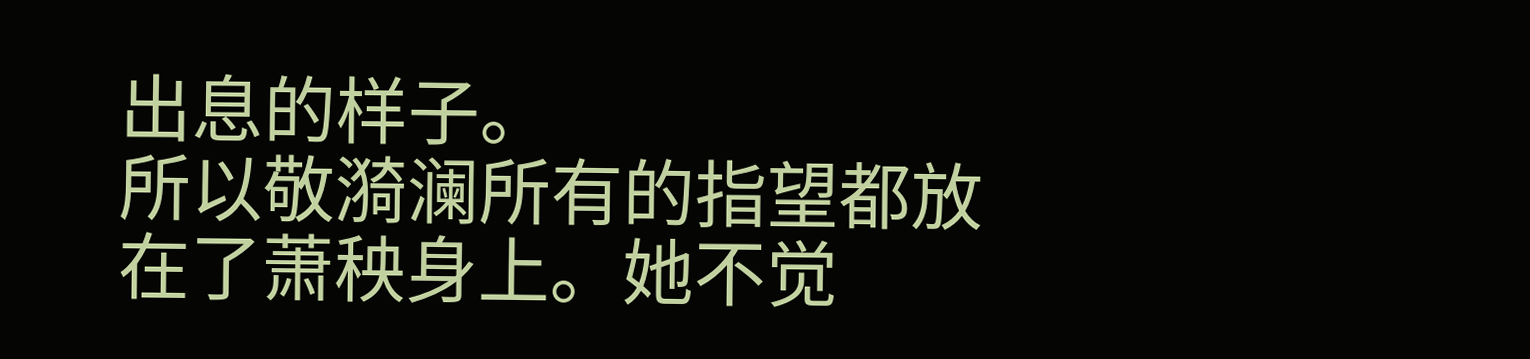出息的样子。
所以敬漪澜所有的指望都放在了萧秧身上。她不觉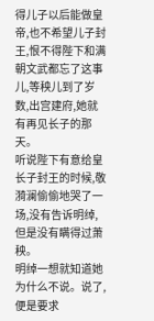得儿子以后能做皇帝,也不希望儿子封王,恨不得陛下和满朝文武都忘了这事儿,等秧儿到了岁数,出宫建府,她就有再见长子的那天。
听说陛下有意给皇长子封王的时候,敬漪澜偷偷地哭了一场,没有告诉明绰,但是没有瞒得过萧秧。
明绰一想就知道她为什么不说。说了,便是要求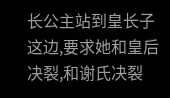长公主站到皇长子这边,要求她和皇后决裂,和谢氏决裂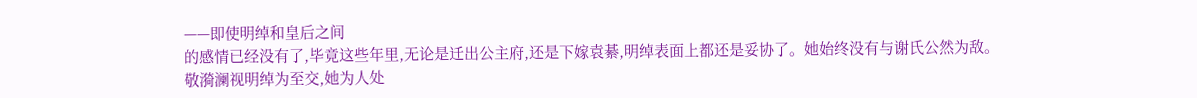——即使明绰和皇后之间
的感情已经没有了,毕竟这些年里,无论是迁出公主府,还是下嫁袁綦,明绰表面上都还是妥协了。她始终没有与谢氏公然为敌。
敬漪澜视明绰为至交,她为人处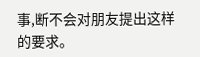事,断不会对朋友提出这样的要求。